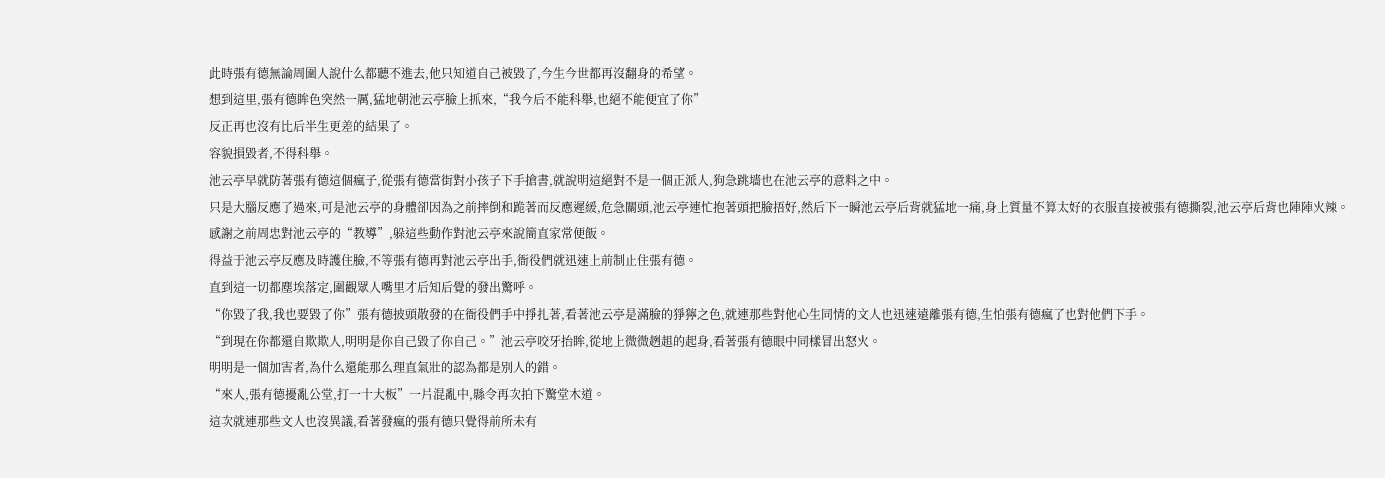此時張有德無論周圍人說什么都聽不進去,他只知道自己被毀了,今生今世都再沒翻身的希望。
想到這里,張有德眸色突然一厲,猛地朝池云亭臉上抓來,“我今后不能科舉,也絕不能便宜了你”
反正再也沒有比后半生更差的結果了。
容貌損毀者,不得科舉。
池云亭早就防著張有德這個瘋子,從張有德當街對小孩子下手搶書,就說明這絕對不是一個正派人,狗急跳墻也在池云亭的意料之中。
只是大腦反應了過來,可是池云亭的身體卻因為之前摔倒和跪著而反應遲緩,危急關頭,池云亭連忙抱著頭把臉捂好,然后下一瞬池云亭后背就猛地一痛,身上質量不算太好的衣服直接被張有德撕裂,池云亭后背也陣陣火辣。
感謝之前周忠對池云亭的“教導”,躲這些動作對池云亭來說簡直家常便飯。
得益于池云亭反應及時護住臉,不等張有德再對池云亭出手,衙役們就迅速上前制止住張有德。
直到這一切都塵埃落定,圍觀眾人嘴里才后知后覺的發出驚呼。
“你毀了我,我也要毀了你”張有德披頭散發的在衙役們手中掙扎著,看著池云亭是滿臉的猙獰之色,就連那些對他心生同情的文人也迅速遠離張有德,生怕張有德瘋了也對他們下手。
“到現在你都還自欺欺人,明明是你自己毀了你自己。”池云亭咬牙抬眸,從地上微微趔趄的起身,看著張有德眼中同樣冒出怒火。
明明是一個加害者,為什么還能那么理直氣壯的認為都是別人的錯。
“來人,張有德擾亂公堂,打一十大板”一片混亂中,縣令再次拍下驚堂木道。
這次就連那些文人也沒異議,看著發瘋的張有德只覺得前所未有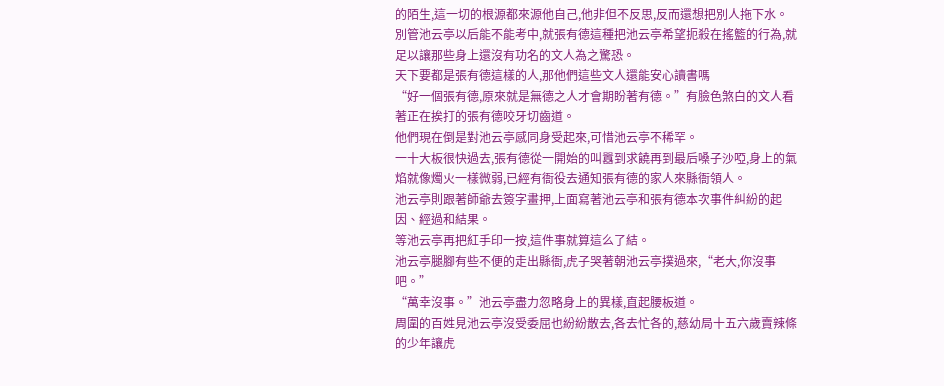的陌生,這一切的根源都來源他自己,他非但不反思,反而還想把別人拖下水。
別管池云亭以后能不能考中,就張有德這種把池云亭希望扼殺在搖籃的行為,就足以讓那些身上還沒有功名的文人為之驚恐。
天下要都是張有德這樣的人,那他們這些文人還能安心讀書嗎
“好一個張有德,原來就是無德之人才會期盼著有德。”有臉色煞白的文人看著正在挨打的張有德咬牙切齒道。
他們現在倒是對池云亭感同身受起來,可惜池云亭不稀罕。
一十大板很快過去,張有德從一開始的叫囂到求饒再到最后嗓子沙啞,身上的氣焰就像燭火一樣微弱,已經有衙役去通知張有德的家人來縣衙領人。
池云亭則跟著師爺去簽字畫押,上面寫著池云亭和張有德本次事件糾紛的起因、經過和結果。
等池云亭再把紅手印一按,這件事就算這么了結。
池云亭腿腳有些不便的走出縣衙,虎子哭著朝池云亭撲過來,“老大,你沒事吧。”
“萬幸沒事。”池云亭盡力忽略身上的異樣,直起腰板道。
周圍的百姓見池云亭沒受委屈也紛紛散去,各去忙各的,慈幼局十五六歲賣辣條的少年讓虎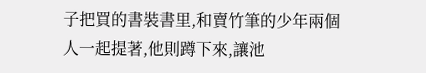子把買的書裝書里,和賣竹筆的少年兩個人一起提著,他則蹲下來,讓池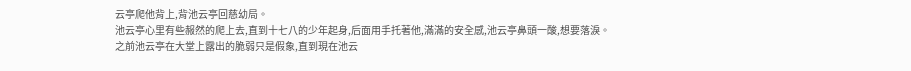云亭爬他背上,背池云亭回慈幼局。
池云亭心里有些赧然的爬上去,直到十七八的少年起身,后面用手托著他,滿滿的安全感,池云亭鼻頭一酸,想要落淚。
之前池云亭在大堂上露出的脆弱只是假象,直到現在池云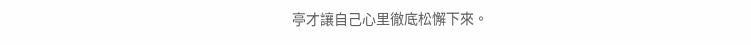亭才讓自己心里徹底松懈下來。